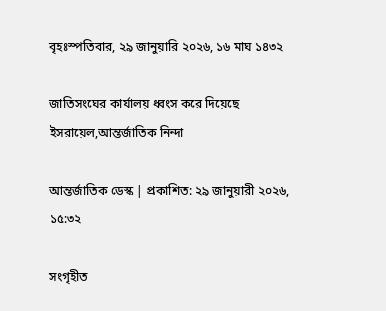বৃহঃস্পতিবার, ২৯ জানুয়ারি ২০২৬, ১৬ মাঘ ১৪৩২

জাতিসংঘের কার্যালয় ধ্বংস করে দিয়েছে ইসরায়েল,আন্তর্জাতিক নিন্দা

আন্তর্জাতিক ডেস্ক | প্রকাশিত: ২৯ জানুয়ারী ২০২৬, ১৫:৩২

সংগৃহীত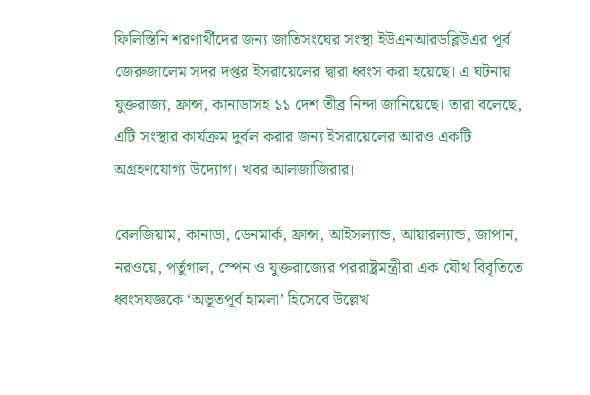ফিলিস্তিনি শরণার্থীদের জন্য জাতিসংঘের সংস্থা ইউএনআরডব্লিউএর পূর্ব জেরুজালেম সদর দপ্তর ইসরায়েলের দ্বারা ধ্বংস করা হয়েছে। এ ঘটনায় যুক্তরাজ্য, ফ্রান্স, কানাডাসহ ১১ দেশ তীব্র নিন্দা জানিয়েছে। তারা বলেছে, এটি সংস্থার কার্যক্রম দুর্বল করার জন্য ইসরায়েলের আরও একটি অগ্রহণযোগ্য উদ্যোগ। খবর আলজাজিরার।

বেলজিয়াম, কানাডা, ডেনমার্ক, ফ্রান্স, আইসল্যান্ড, আয়ারল্যান্ড, জাপান, নরওয়ে, পর্তুগাল, স্পেন ও যুক্তরাজ্যের পররাষ্ট্রমন্ত্রীরা এক যৌথ বিবৃতিতে ধ্বংসযজ্ঞকে ‘অভূতপূর্ব হামলা’ হিসেবে উল্লেখ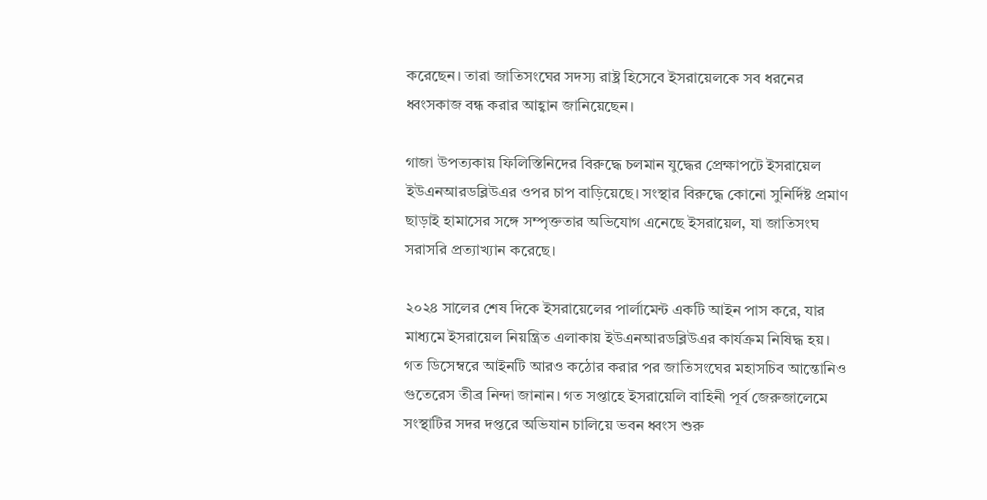করেছেন। তারা জাতিসংঘের সদস্য রাষ্ট্র হিসেবে ইসরায়েলকে সব ধরনের ধ্বংসকাজ বন্ধ করার আহ্বান জানিয়েছেন।

গাজা উপত্যকায় ফিলিস্তিনিদের বিরুদ্ধে চলমান যুদ্ধের প্রেক্ষাপটে ইসরায়েল ইউএনআরডব্লিউএর ওপর চাপ বাড়িয়েছে। সংস্থার বিরুদ্ধে কোনো সুনির্দিষ্ট প্রমাণ ছাড়াই হামাসের সঙ্গে সম্পৃক্ততার অভিযোগ এনেছে ইসরায়েল, যা জাতিসংঘ সরাসরি প্রত্যাখ্যান করেছে।

২০২৪ সালের শেষ দিকে ইসরায়েলের পার্লামেন্ট একটি আইন পাস করে, যার মাধ্যমে ইসরায়েল নিয়ন্ত্রিত এলাকায় ইউএনআরডব্লিউএর কার্যক্রম নিষিদ্ধ হয়। গত ডিসেম্বরে আইনটি আরও কঠোর করার পর জাতিসংঘের মহাসচিব আন্তোনিও গুতেরেস তীব্র নিন্দা জানান। গত সপ্তাহে ইসরায়েলি বাহিনী পূর্ব জেরুজালেমে সংস্থাটির সদর দপ্তরে অভিযান চালিয়ে ভবন ধ্বংস শুরু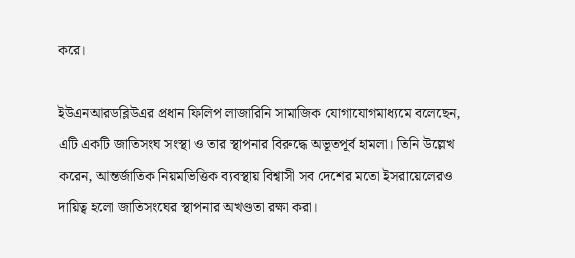করে।

ইউএনআরডব্লিউএর প্রধান ফিলিপ লাজারিনি সামাজিক যোগাযোগমাধ্যমে বলেছেন, এটি একটি জাতিসংঘ সংস্থা ও তার স্থাপনার বিরুদ্ধে অভূতপূর্ব হামলা। তিনি উল্লেখ করেন, আন্তর্জাতিক নিয়মভিত্তিক ব্যবস্থায় বিশ্বাসী সব দেশের মতো ইসরায়েলেরও দায়িত্ব হলো জাতিসংঘের স্থাপনার অখণ্ডতা রক্ষা করা।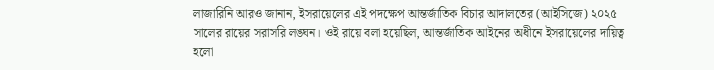লাজারিনি আরও জানান, ইসরায়েলের এই পদক্ষেপ আন্তর্জাতিক বিচার আদালতের (আইসিজে) ২০২৫ সালের রায়ের সরাসরি লঙ্ঘন। ওই রায়ে বলা হয়েছিল, আন্তর্জাতিক আইনের অধীনে ইসরায়েলের দায়িত্ব হলো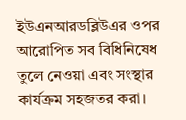ইউএনআরডব্লিউএর ওপর আরোপিত সব বিধিনিষেধ তুলে নেওয়া এবং সংস্থার কার্যক্রম সহজতর করা।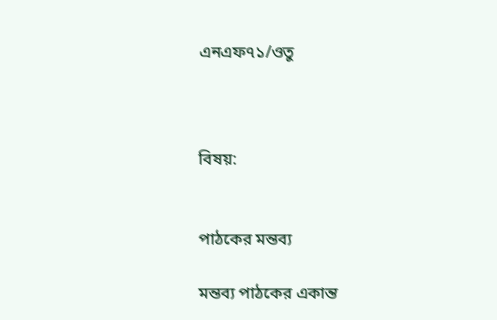এনএফ৭১/ওতু



বিষয়:


পাঠকের মন্তব্য

মন্তব্য পাঠকের একান্ত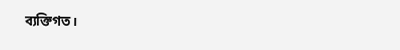ব্যক্তিগত।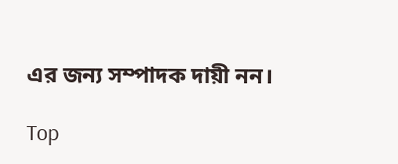এর জন্য সম্পাদক দায়ী নন।

Top